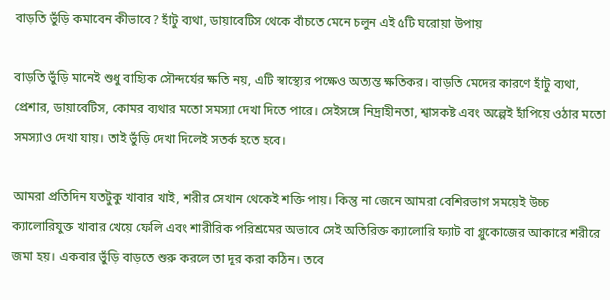বাড়তি ভুঁড়ি কমাবেন কীভাবে? হাঁটু ব্যথা, ডায়াবেটিস থেকে বাঁচতে মেনে চলুন এই ৫টি ঘরোয়া উপায়

বাড়তি ভুঁড়ি মানেই শুধু বাহ্যিক সৌন্দর্যের ক্ষতি নয়, এটি স্বাস্থ্যের পক্ষেও অত্যন্ত ক্ষতিকর। বাড়তি মেদের কারণে হাঁটু ব্যথা, প্রেশার, ডায়াবেটিস, কোমর ব্যথার মতো সমস্যা দেখা দিতে পারে। সেইসঙ্গে নিদ্রাহীনতা, শ্বাসকষ্ট এবং অল্পেই হাঁপিয়ে ওঠার মতো সমস্যাও দেখা যায়। তাই ভুঁড়ি দেখা দিলেই সতর্ক হতে হবে।

আমরা প্রতিদিন যতটুকু খাবার খাই, শরীর সেখান থেকেই শক্তি পায়। কিন্তু না জেনে আমরা বেশিরভাগ সময়েই উচ্চ ক্যালোরিযুক্ত খাবার খেয়ে ফেলি এবং শারীরিক পরিশ্রমের অভাবে সেই অতিরিক্ত ক্যালোরি ফ্যাট বা গ্লুকোজের আকারে শরীরে জমা হয়। একবার ভুঁড়ি বাড়তে শুরু করলে তা দূর করা কঠিন। তবে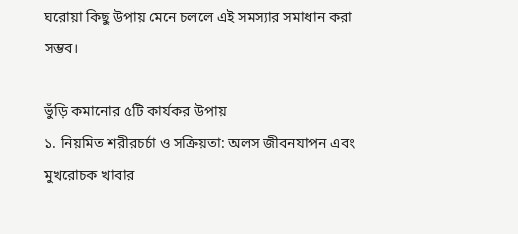ঘরোয়া কিছু উপায় মেনে চললে এই সমস্যার সমাধান করা সম্ভব।

ভুঁড়ি কমানোর ৫টি কার্যকর উপায়
১. নিয়মিত শরীরচর্চা ও সক্রিয়তা: অলস জীবনযাপন এবং মুখরোচক খাবার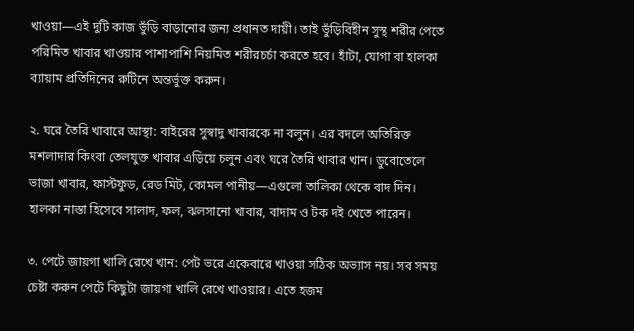খাওয়া—এই দুটি কাজ ভুঁড়ি বাড়ানোর জন্য প্রধানত দায়ী। তাই ভুঁড়িবিহীন সুস্থ শরীর পেতে পরিমিত খাবার খাওয়ার পাশাপাশি নিয়মিত শরীরচর্চা করতে হবে। হাঁটা, যোগা বা হালকা ব্যায়াম প্রতিদিনের রুটিনে অন্তর্ভুক্ত করুন।

২. ঘরে তৈরি খাবারে আস্থা: বাইরের সুস্বাদু খাবারকে না বলুন। এর বদলে অতিরিক্ত মশলাদার কিংবা তেলযুক্ত খাবার এড়িয়ে চলুন এবং ঘরে তৈরি খাবার খান। ডুবোতেলে ভাজা খাবার, ফাস্টফুড, রেড মিট, কোমল পানীয়—এগুলো তালিকা থেকে বাদ দিন। হালকা নাস্তা হিসেবে সালাদ, ফল, ঝলসানো খাবার, বাদাম ও টক দই খেতে পারেন।

৩. পেটে জায়গা খালি রেখে খান: পেট ভরে একেবারে খাওয়া সঠিক অভ্যাস নয়। সব সময় চেষ্টা করুন পেটে কিছুটা জায়গা খালি রেখে খাওয়ার। এতে হজম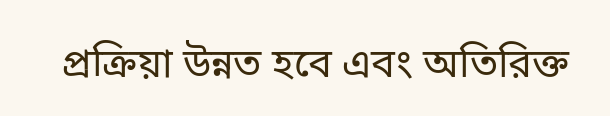প্রক্রিয়া উন্নত হবে এবং অতিরিক্ত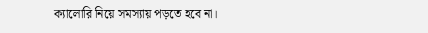ক্যালোরি নিয়ে সমস্যায় পড়তে হবে না।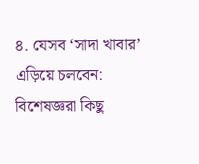৪. যেসব ‘সাদা খাবার’ এড়িয়ে চলবেন: বিশেষজ্ঞরা কিছু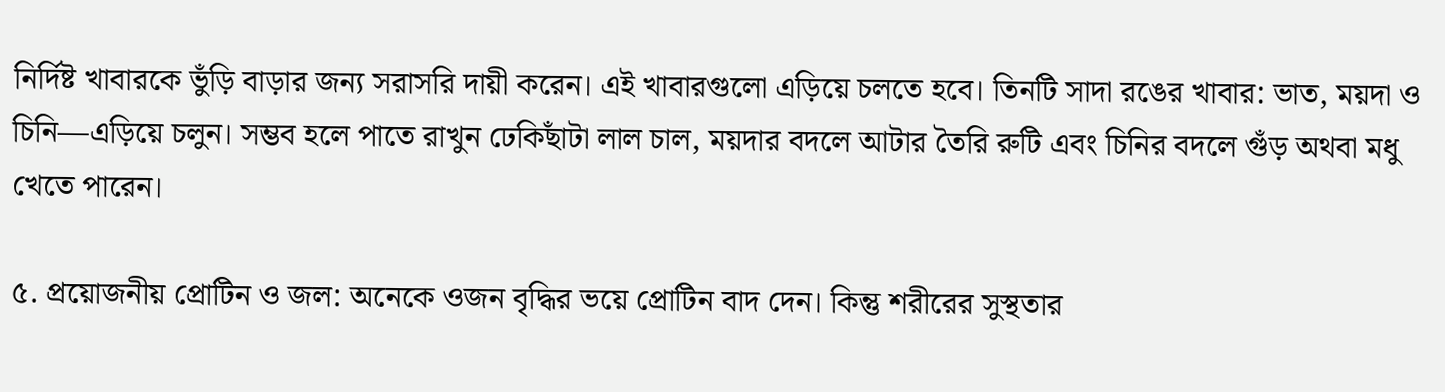নির্দিষ্ট খাবারকে ভুঁড়ি বাড়ার জন্য সরাসরি দায়ী করেন। এই খাবারগুলো এড়িয়ে চলতে হবে। তিনটি সাদা রঙের খাবার: ভাত, ময়দা ও চিনি—এড়িয়ে চলুন। সম্ভব হলে পাতে রাখুন ঢেকিছাঁটা লাল চাল, ময়দার বদলে আটার তৈরি রুটি এবং চিনির বদলে গুঁড় অথবা মধু খেতে পারেন।

৫. প্রয়োজনীয় প্রোটিন ও জল: অনেকে ওজন বৃদ্ধির ভয়ে প্রোটিন বাদ দেন। কিন্তু শরীরের সুস্থতার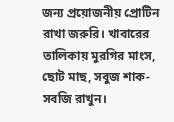জন্য প্রয়োজনীয় প্রোটিন রাখা জরুরি। খাবারের তালিকায় মুরগির মাংস, ছোট মাছ, সবুজ শাক-সবজি রাখুন।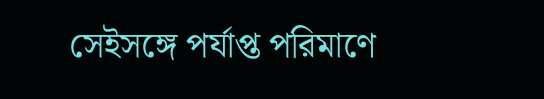সেইসঙ্গে পর্যাপ্ত পরিমাণে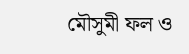মৌসুমী ফল ও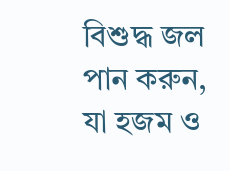বিশুদ্ধ জল পান করুন, যা হজম ও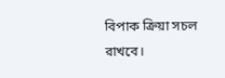বিপাক ক্রিয়া সচল রাখবে।